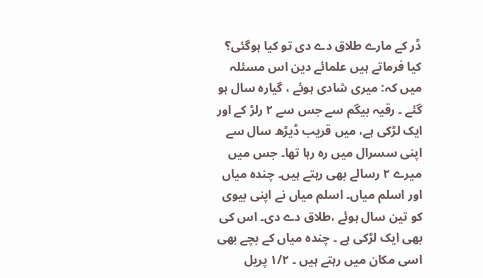ڈر کے مارے طلاق دے دی تو کیا ہوگئی؟
کیا فرماتے ہیں علمائے دین اس مسئلہ میں کہ: میری شادی ہوئے ، گیارہ سال ہو گئے ۔ رقیہ بیگم سے جس سے ۲ رلڑ کے اور ایک لڑکی ہے، میں قریب ڈیڑھ سال سے اپنی سسرال میں رہ رہا تھا۔ جس میں میرے ۲ رسالے بھی رہتے ہیں۔ چندہ میاں اور اسلم میاں۔ اسلم میاں نے اپنی بیوی کو تین سال ہوئے ،طلاق دے دی۔ اس کی بھی ایک لڑکی ہے ۔ چندہ میاں کے بچے بھی اسی مکان میں رہتے ہیں ۔ ۱/۲ پریل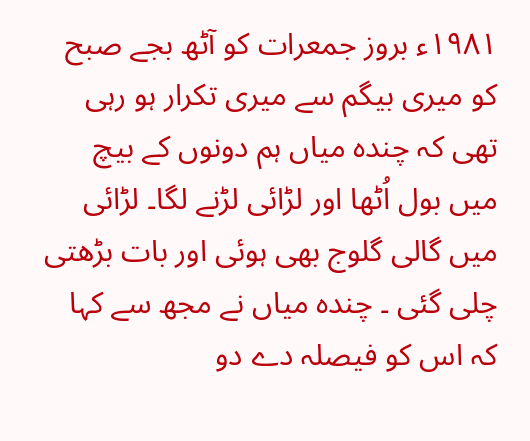۱۹۸۱ء بروز جمعرات کو آٹھ بجے صبح کو میری بیگم سے میری تکرار ہو رہی تھی کہ چندہ میاں ہم دونوں کے بیچ میں بول اُٹھا اور لڑائی لڑنے لگا۔ لڑائی میں گالی گلوج بھی ہوئی اور بات بڑھتی چلی گئی ۔ چندہ میاں نے مجھ سے کہا کہ اس کو فیصلہ دے دو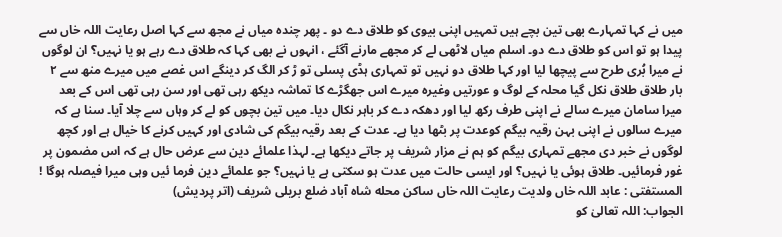میں نے کہا تمہارے بھی تین بچے ہیں تمہیں اپنی بیوی کو طلاق دے دو ۔ پھر چندہ میاں نے مجھ سے کہا اصل رعایت اللہ خاں سے پیدا ہو تو اس کو طلاق دے دو۔ اسلم میاں لاٹھی لے کر مجھے مارنے آگئے ، انہوں نے بھی کہا کہ طلاق دے رہے ہو یا نہیں؟ ان لوگوں نے میرا بُری طرح سے پیچھا لیا اور کہا طلاق دو نہیں تو تمہاری ہڈی پسلی تو ڑ کر الگ کر دینگے اس غصے میں میرے منھ سے ۲ بار طلاق طلاق نکل گیا محلہ کے لوگ و عورتیں وغیرہ میرے اس جھگڑے کا تماشہ دیکھ رہی تھی اور سن رہی تھی اس کے بعد میرا سامان میرے سالے نے اپنی طرف رکھ لیا اور دھکہ دے کر باہر نکال دیا۔ میں تین بچوں کو لے کر وہاں سے چلا آیا۔ سنا ہے کہ میرے سالوں نے اپنی بہن رقیہ بیگم کوعدت پر بٹھا دیا ہے۔ عدت کے بعد رقیہ بیگم کی شادی اور کہیں کرنے کا خیال ہے اور کچھ لوگوں نے خبر دی مجھے تمہاری بیگم کو ہم نے مزار شریف پر جاتے دیکھا ہے۔ لہذا علمائے دین سے عرض حال ہے کہ اس مضمون پر غور فرمائیں۔ طلاق ہوئی یا نہیں؟ اور ایسی حالت میں عدت ہو سکتی ہے یا نہیں؟ جو علمائے دین فرما ئیں وہی میرا فیصلہ ہوگا ! المستفتی : عابد اللہ خاں ولدیت رعایت اللہ خاں ساکن محله شاه آباد ضلع بریلی شریف (اتر پردیش)
الجواب: اللہ تعالیٰ کو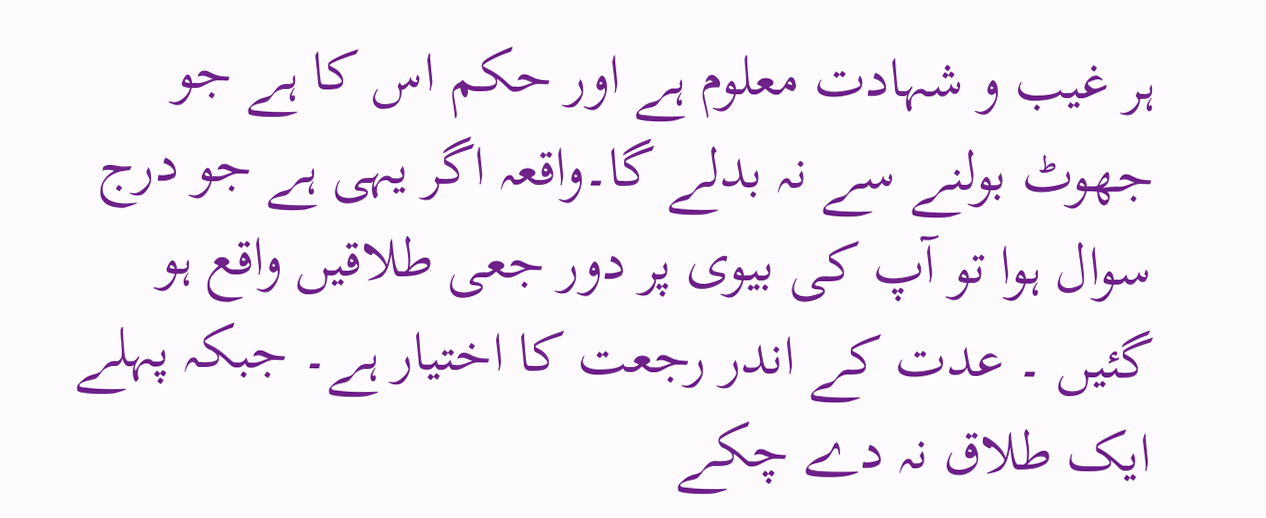ہر غیب و شہادت معلوم ہے اور حکم اس کا ہے جو جھوٹ بولنے سے نہ بدلے گا۔واقعہ اگر یہی ہے جو درج سوال ہوا تو آپ کی بیوی پر دور جعی طلاقیں واقع ہو گئیں ۔ عدت کے اندر رجعت کا اختیار ہے۔ جبکہ پہلے ایک طلاق نہ دے چکے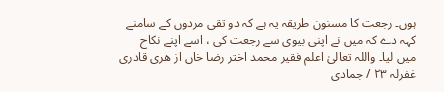ہوں۔ رجعت کا مسنون طریقہ یہ ہے کہ دو تقی مردوں کے سامنے کہہ دے کہ میں نے اپنی بیوی سے رجعت کی ، اسے اپنے نکاح میں لیا۔ واللہ تعالیٰ اعلم فقیر محمد اختر رضا خاں از هری قادری غفرلہ ۲۳ / جمادی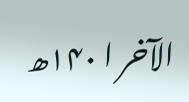الآخر ا ۱۴۰ھ